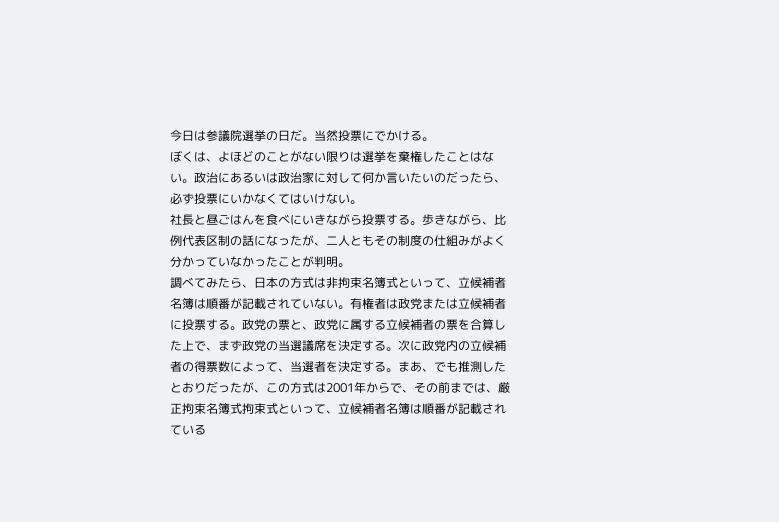今日は参議院選挙の日だ。当然投票にでかける。
ぼくは、よほどのことがない限りは選挙を棄権したことはない。政治にあるいは政治家に対して何か言いたいのだったら、必ず投票にいかなくてはいけない。
社長と昼ごはんを食べにいきながら投票する。歩きながら、比例代表区制の話になったが、二人ともその制度の仕組みがよく分かっていなかったことが判明。
調べてみたら、日本の方式は非拘束名簿式といって、立候補者名簿は順番が記載されていない。有権者は政党または立候補者に投票する。政党の票と、政党に属する立候補者の票を合算した上で、まず政党の当選議席を決定する。次に政党内の立候補者の得票数によって、当選者を決定する。まあ、でも推測したとおりだったが、この方式は2001年からで、その前までは、厳正拘束名簿式拘束式といって、立候補者名簿は順番が記載されている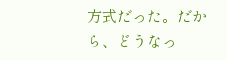方式だった。だから、どうなっ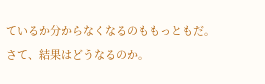ているか分からなくなるのももっともだ。
さて、結果はどうなるのか。